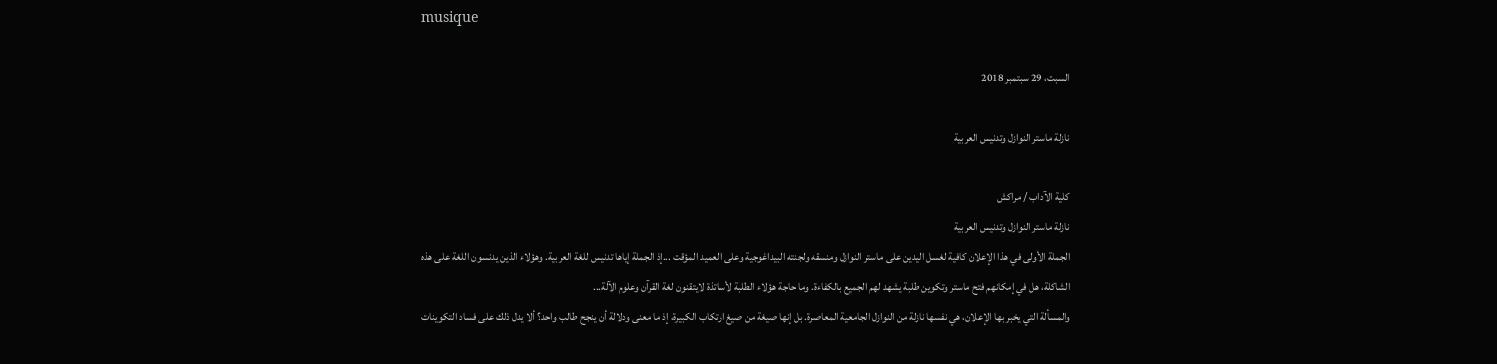musique

السبت، 29 سبتمبر 2018

نازلة ماستر النوازل وتدنيس العربية

كلية الآداب / مراكش
نازلة ماستر النوازل وتدنيس العربية
الجملة الأولى في هذا الإعلان كافية لغسل اليدين على ماستر النوازل ومنسقه ولجنته البيداغوجية وعلى العميد المؤقت ...إذ الجملة إياها تدنيس للغة العربية. وهؤلاء الذين يدنسون اللغة على هذه الشاكلة، هل في إمكانهم فتح ماستر وتكوين طلبة يشهد لهم الجميع بالكفاءة. وما حاجة هؤلاء الطلبة لأساتذة لايتقنون لغة القرآن وعلوم الآلة...
والمسألة التي يخبر بها الإعلان، هي نفسها نازلة من النوازل الجامعية المعاصرة. بل إنها صيغة من صيغ ارتكاب الكبيرة، إذ ما معنى ودلالة أن ينجح طالب واحد؟ ألا يدل ذلك على فساد التكوينات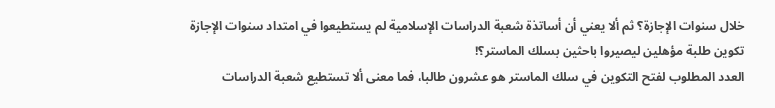خلال سنوات الإجازة؟ ثم ألا يعني أن أساتذة شعبة الدراسات الإسلامية لم يستطيعوا في امتداد سنوات الإجازة تكوين طلبة مؤهلين ليصيروا باحثين بسلك الماستر؟!
العدد المطلوب لفتح التكوين في سلك الماستر هو عشرون طالبا، فما معنى ألا تستطيع شعبة الدراسات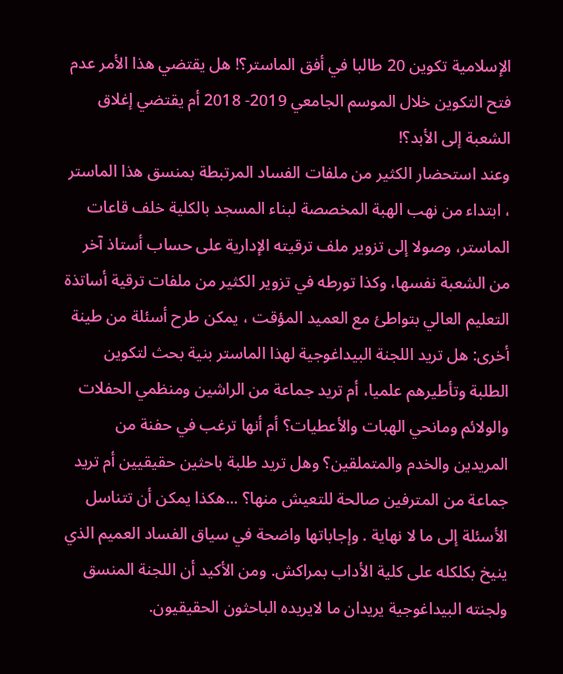الإسلامية تكوين 20 طالبا في أفق الماستر؟! هل يقتضي هذا الأمر عدم فتح التكوين خلال الموسم الجامعي 2019- 2018 أم يقتضي إغلاق الشعبة إلى الأبد؟!
وعند استحضار الكثير من ملفات الفساد المرتبطة بمنسق هذا الماستر ، ابتداء من نهب الهبة المخصصة لبناء المسجد بالكلية خلف قاعات الماستر، وصولا إلى تزوير ملف ترقيته الإدارية على حساب أستاذ آخر من الشعبة نفسها، وكذا تورطه في تزوير الكثير من ملفات ترقية أساتذة التعليم العالي بتواطئ مع العميد المؤقت ، يمكن طرح أسئلة من طينة أخرى: هل تريد اللجنة البيداغوجية لهذا الماستر بنية بحث لتكوين الطلبة وتأطيرهم علميا، أم تريد جماعة من الراشين ومنظمي الحفلات والولائم ومانحي الهبات والأعطيات؟ أم أنها ترغب في حفنة من المريدين والخدم والمتملقين؟ وهل تريد طلبة باحثين حقيقيين أم تريد جماعة من المترفين صالحة للتعيش منها؟ ...هكذا يمكن أن تتناسل الأسئلة إلى ما لا نهاية . وإجاباتها واضحة في سياق الفساد العميم الذي ينيخ بكلكله على كلية الأداب بمراكش. ومن الأكيد أن اللجنة المنسق ولجنته البيداغوجية يريدان ما لايريده الباحثون الحقيقيون.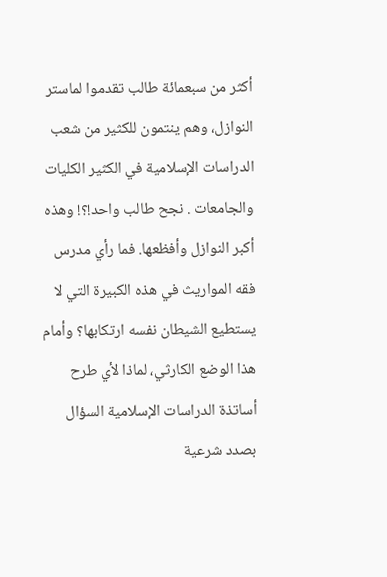أكثر من سبعمائة طالب تقدموا لماستر النوازل، وهم ينتمون للكثير من شعب الدراسات الإسلامية في الكثير الكليات والجامعات . نجح طالب واحد!؟! وهذه أكبر النوازل وأفظعها. فما رأي مدرس فقه المواريث في هذه الكبيرة التي لا يستطيع الشيطان نفسه ارتكابها؟ وأمام هذا الوضع الكارثي، لماذا لأي طرح أساتذة الدراسات الإسلامية السؤال بصدد شرعية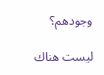وجودهم؟

ليست هناك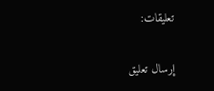تعليقات:

إرسال تعليق